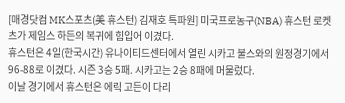[매경닷컴 MK스포츠(美 휴스턴) 김재호 특파원] 미국프로농구(NBA) 휴스턴 로켓츠가 제임스 하든의 복귀에 힘입어 이겼다.
휴스턴은 4일(한국시간) 유나이티드센터에서 열린 시카고 불스와의 원정경기에서 96-88로 이겼다. 시즌 3승 5패. 시카고는 2승 8패에 머물렀다.
이날 경기에서 휴스턴은 에릭 고든이 다리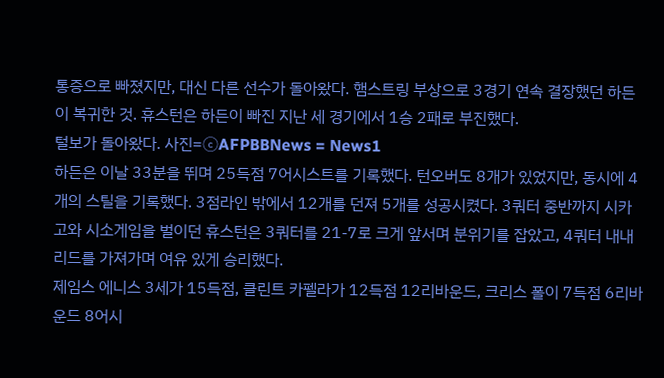통증으로 빠졌지만, 대신 다른 선수가 돌아왔다. 햄스트링 부상으로 3경기 연속 결장했던 하든이 복귀한 것. 휴스턴은 하든이 빠진 지난 세 경기에서 1승 2패로 부진했다.
털보가 돌아왔다. 사진=ⓒAFPBBNews = News1
하든은 이날 33분을 뛰며 25득점 7어시스트를 기록했다. 턴오버도 8개가 있었지만, 동시에 4개의 스틸을 기록했다. 3점라인 밖에서 12개를 던져 5개를 성공시켰다. 3쿼터 중반까지 시카고와 시소게임을 벌이던 휴스턴은 3쿼터를 21-7로 크게 앞서며 분위기를 잡았고, 4쿼터 내내 리드를 가져가며 여유 있게 승리했다.
제임스 에니스 3세가 15득점, 클린트 카펠라가 12득점 12리바운드, 크리스 폴이 7득점 6리바운드 8어시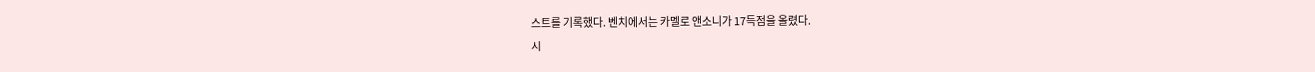스트를 기록했다. 벤치에서는 카멜로 앤소니가 17득점을 올렸다.
시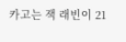카고는 잭 래빈이 21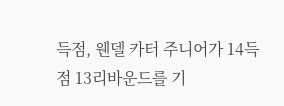득점, 웬델 카터 주니어가 14득점 13리바운드를 기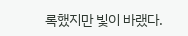록했지만 빛이 바랬다.